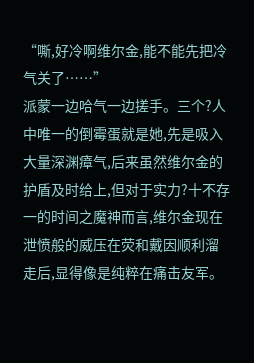“嘶,好冷啊维尔金,能不能先把冷气关了……”
派蒙一边哈气一边搓手。三个?人中唯一的倒霉蛋就是她,先是吸入大量深渊瘴气,后来虽然维尔金的护盾及时给上,但对于实力?十不存一的时间之魔神而言,维尔金现在泄愤般的威压在荧和戴因顺利溜走后,显得像是纯粹在痛击友军。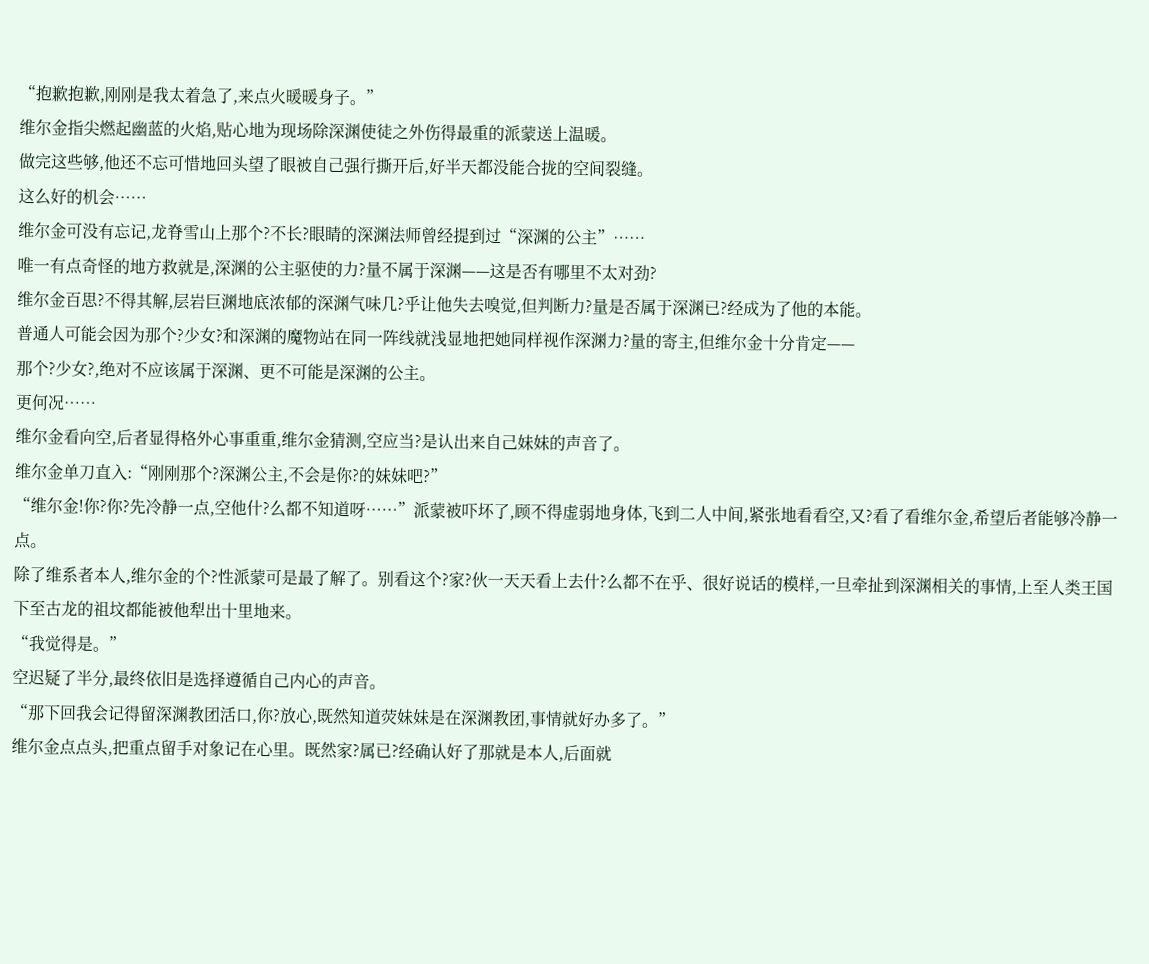“抱歉抱歉,刚刚是我太着急了,来点火暖暖身子。”
维尔金指尖燃起幽蓝的火焰,贴心地为现场除深渊使徒之外伤得最重的派蒙送上温暖。
做完这些够,他还不忘可惜地回头望了眼被自己强行撕开后,好半天都没能合拢的空间裂缝。
这么好的机会……
维尔金可没有忘记,龙脊雪山上那个?不长?眼睛的深渊法师曾经提到过“深渊的公主”……
唯一有点奇怪的地方救就是,深渊的公主驱使的力?量不属于深渊——这是否有哪里不太对劲?
维尔金百思?不得其解,层岩巨渊地底浓郁的深渊气味几?乎让他失去嗅觉,但判断力?量是否属于深渊已?经成为了他的本能。
普通人可能会因为那个?少女?和深渊的魔物站在同一阵线就浅显地把她同样视作深渊力?量的寄主,但维尔金十分肯定——
那个?少女?,绝对不应该属于深渊、更不可能是深渊的公主。
更何况……
维尔金看向空,后者显得格外心事重重,维尔金猜测,空应当?是认出来自己妹妹的声音了。
维尔金单刀直入:“刚刚那个?深渊公主,不会是你?的妹妹吧?”
“维尔金!你?你?先冷静一点,空他什?么都不知道呀……”派蒙被吓坏了,顾不得虚弱地身体,飞到二人中间,紧张地看看空,又?看了看维尔金,希望后者能够冷静一点。
除了维系者本人,维尔金的个?性派蒙可是最了解了。别看这个?家?伙一天天看上去什?么都不在乎、很好说话的模样,一旦牵扯到深渊相关的事情,上至人类王国下至古龙的祖坟都能被他犁出十里地来。
“我觉得是。”
空迟疑了半分,最终依旧是选择遵循自己内心的声音。
“那下回我会记得留深渊教团活口,你?放心,既然知道荧妹妹是在深渊教团,事情就好办多了。”
维尔金点点头,把重点留手对象记在心里。既然家?属已?经确认好了那就是本人,后面就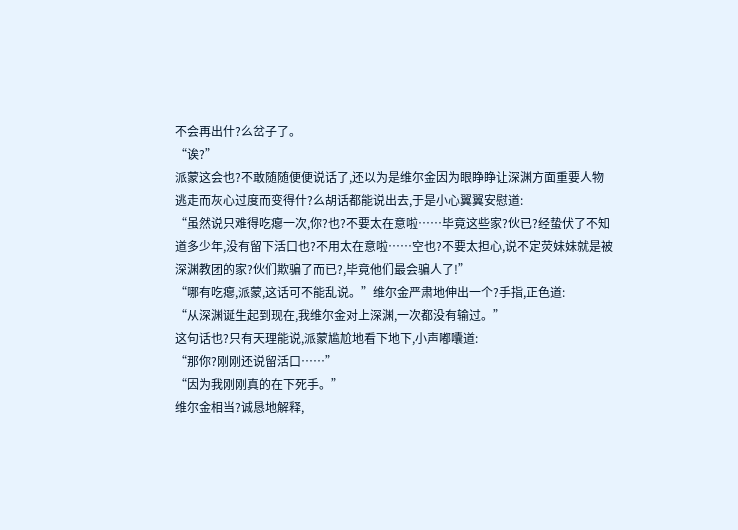不会再出什?么岔子了。
“诶?”
派蒙这会也?不敢随随便便说话了,还以为是维尔金因为眼睁睁让深渊方面重要人物逃走而灰心过度而变得什?么胡话都能说出去,于是小心翼翼安慰道:
“虽然说只难得吃瘪一次,你?也?不要太在意啦……毕竟这些家?伙已?经蛰伏了不知道多少年,没有留下活口也?不用太在意啦……空也?不要太担心,说不定荧妹妹就是被深渊教团的家?伙们欺骗了而已?,毕竟他们最会骗人了!”
“哪有吃瘪,派蒙,这话可不能乱说。”维尔金严肃地伸出一个?手指,正色道:
“从深渊诞生起到现在,我维尔金对上深渊,一次都没有输过。”
这句话也?只有天理能说,派蒙尴尬地看下地下,小声嘟囔道:
“那你?刚刚还说留活口……”
“因为我刚刚真的在下死手。”
维尔金相当?诚恳地解释,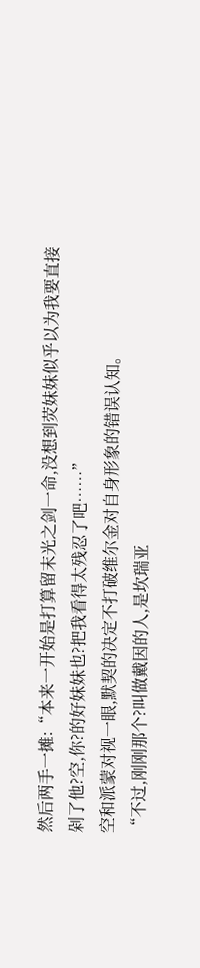然后两手一摊:“本来一开始是打算留末光之剑一命,没想到荧妹妹似乎以为我要直接剁了他?空,你?的好妹妹也?把我看得太残忍了吧……”
空和派蒙对视一眼,默契的决定不打破维尔金对自身形象的错误认知。
“不过,刚刚那个?叫做戴因的人,是坎瑞亚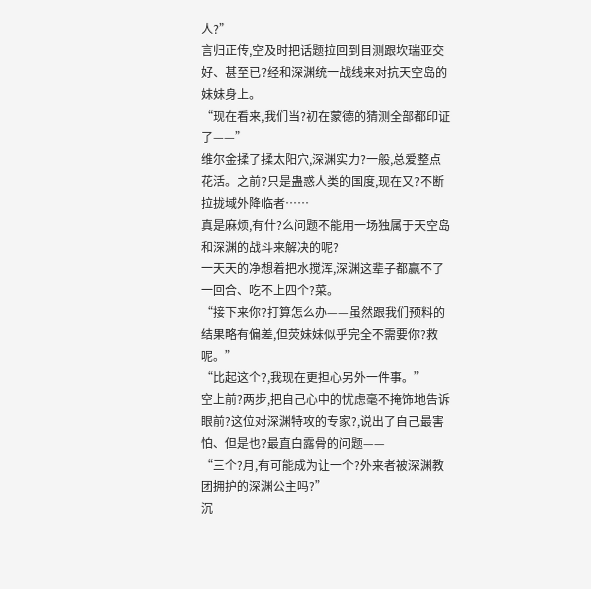人?”
言归正传,空及时把话题拉回到目测跟坎瑞亚交好、甚至已?经和深渊统一战线来对抗天空岛的妹妹身上。
“现在看来,我们当?初在蒙德的猜测全部都印证了——”
维尔金揉了揉太阳穴,深渊实力?一般,总爱整点花活。之前?只是蛊惑人类的国度,现在又?不断拉拢域外降临者……
真是麻烦,有什?么问题不能用一场独属于天空岛和深渊的战斗来解决的呢?
一天天的净想着把水搅浑,深渊这辈子都赢不了一回合、吃不上四个?菜。
“接下来你?打算怎么办——虽然跟我们预料的结果略有偏差,但荧妹妹似乎完全不需要你?救呢。”
“比起这个?,我现在更担心另外一件事。”
空上前?两步,把自己心中的忧虑毫不掩饰地告诉眼前?这位对深渊特攻的专家?,说出了自己最害怕、但是也?最直白露骨的问题——
“三个?月,有可能成为让一个?外来者被深渊教团拥护的深渊公主吗?”
沉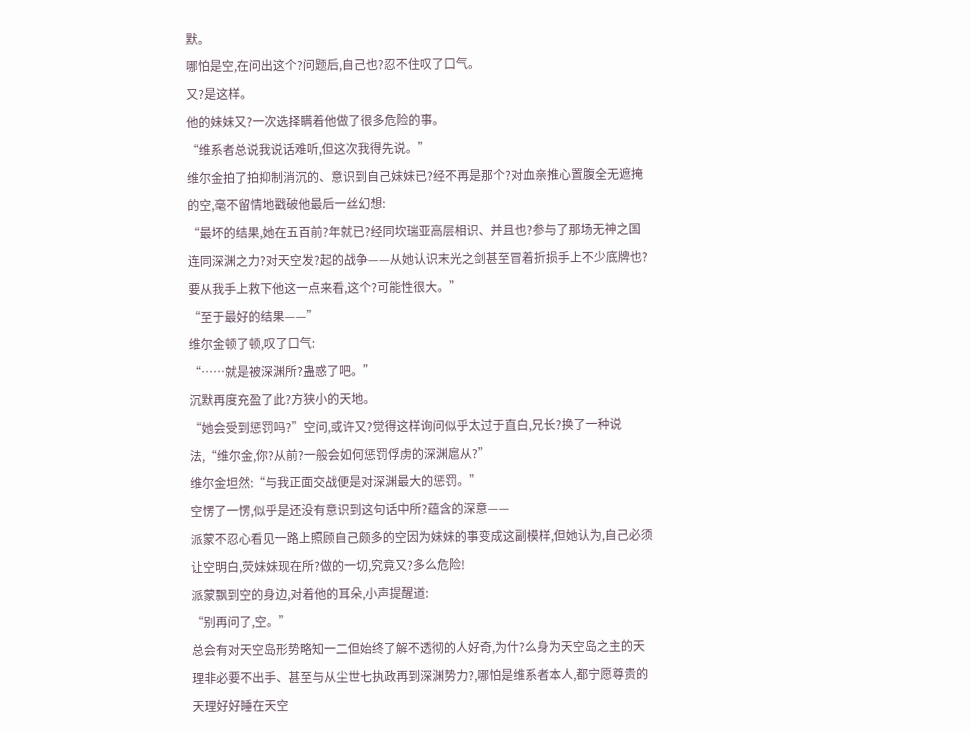默。
哪怕是空,在问出这个?问题后,自己也?忍不住叹了口气。
又?是这样。
他的妹妹又?一次选择瞒着他做了很多危险的事。
“维系者总说我说话难听,但这次我得先说。”
维尔金拍了拍抑制消沉的、意识到自己妹妹已?经不再是那个?对血亲推心置腹全无遮掩的空,毫不留情地戳破他最后一丝幻想:
“最坏的结果,她在五百前?年就已?经同坎瑞亚高层相识、并且也?参与了那场无神之国连同深渊之力?对天空发?起的战争——从她认识末光之剑甚至冒着折损手上不少底牌也?要从我手上救下他这一点来看,这个?可能性很大。”
“至于最好的结果——”
维尔金顿了顿,叹了口气:
“……就是被深渊所?蛊惑了吧。”
沉默再度充盈了此?方狭小的天地。
“她会受到惩罚吗?”空问,或许又?觉得这样询问似乎太过于直白,兄长?换了一种说法,“维尔金,你?从前?一般会如何惩罚俘虏的深渊扈从?”
维尔金坦然:“与我正面交战便是对深渊最大的惩罚。”
空愣了一愣,似乎是还没有意识到这句话中所?蕴含的深意——
派蒙不忍心看见一路上照顾自己颇多的空因为妹妹的事变成这副模样,但她认为,自己必须让空明白,荧妹妹现在所?做的一切,究竟又?多么危险!
派蒙飘到空的身边,对着他的耳朵,小声提醒道:
“别再问了,空。”
总会有对天空岛形势略知一二但始终了解不透彻的人好奇,为什?么身为天空岛之主的天理非必要不出手、甚至与从尘世七执政再到深渊势力?,哪怕是维系者本人,都宁愿尊贵的天理好好睡在天空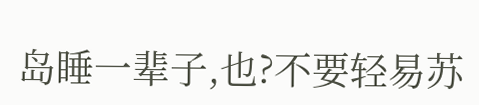岛睡一辈子,也?不要轻易苏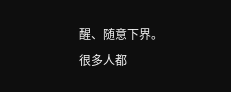醒、随意下界。
很多人都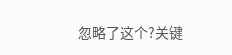忽略了这个?关键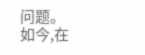问题。
如今,在